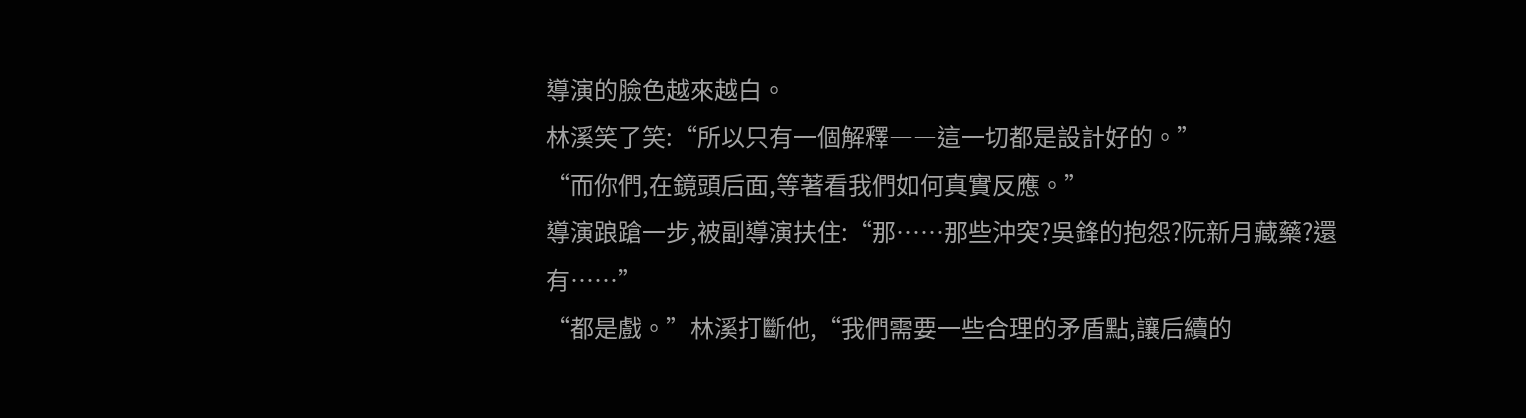導演的臉色越來越白。
林溪笑了笑:“所以只有一個解釋――這一切都是設計好的。”
“而你們,在鏡頭后面,等著看我們如何真實反應。”
導演踉蹌一步,被副導演扶住:“那……那些沖突?吳鋒的抱怨?阮新月藏藥?還有……”
“都是戲。”林溪打斷他,“我們需要一些合理的矛盾點,讓后續的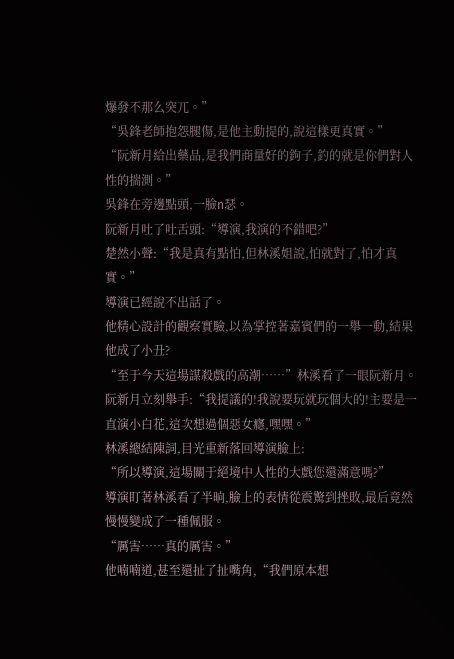爆發不那么突兀。”
“吳鋒老師抱怨腿傷,是他主動提的,說這樣更真實。”
“阮新月給出藥品,是我們商量好的鉤子,釣的就是你們對人性的揣測。”
吳鋒在旁邊點頭,一臉n瑟。
阮新月吐了吐舌頭:“導演,我演的不錯吧?”
楚然小聲:“我是真有點怕,但林溪姐說,怕就對了,怕才真實。”
導演已經說不出話了。
他精心設計的觀察實驗,以為掌控著嘉賓們的一舉一動,結果他成了小丑?
“至于今天這場謀殺戲的高潮……”林溪看了一眼阮新月。
阮新月立刻舉手:“我提議的!我說要玩就玩個大的!主要是一直演小白花,這次想過個惡女癮,嘿嘿。”
林溪總結陳詞,目光重新落回導演臉上:
“所以導演,這場關于絕境中人性的大戲您還滿意嗎?”
導演盯著林溪看了半晌,臉上的表情從震驚到挫敗,最后竟然慢慢變成了一種佩服。
“厲害……真的厲害。”
他喃喃道,甚至還扯了扯嘴角,“我們原本想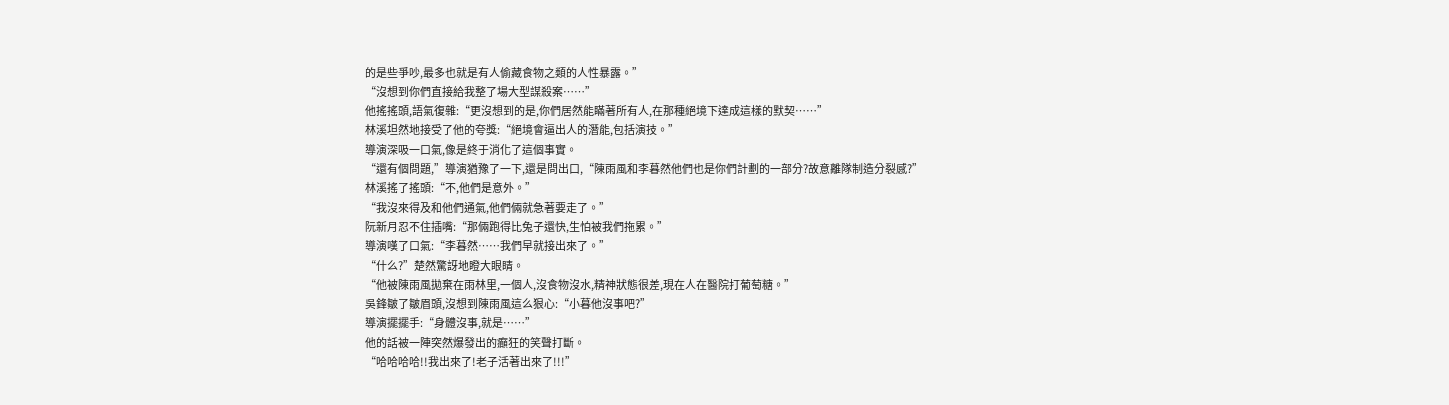的是些爭吵,最多也就是有人偷藏食物之類的人性暴露。”
“沒想到你們直接給我整了場大型謀殺案……”
他搖搖頭,語氣復雜:“更沒想到的是,你們居然能瞞著所有人,在那種絕境下達成這樣的默契……”
林溪坦然地接受了他的夸獎:“絕境會逼出人的潛能,包括演技。”
導演深吸一口氣,像是終于消化了這個事實。
“還有個問題,”導演猶豫了一下,還是問出口,“陳雨風和李暮然他們也是你們計劃的一部分?故意離隊制造分裂感?”
林溪搖了搖頭:“不,他們是意外。”
“我沒來得及和他們通氣,他們倆就急著要走了。”
阮新月忍不住插嘴:“那倆跑得比兔子還快,生怕被我們拖累。”
導演嘆了口氣:“李暮然……我們早就接出來了。”
“什么?”楚然驚訝地瞪大眼睛。
“他被陳雨風拋棄在雨林里,一個人,沒食物沒水,精神狀態很差,現在人在醫院打葡萄糖。”
吳鋒皺了皺眉頭,沒想到陳雨風這么狠心:“小暮他沒事吧?”
導演擺擺手:“身體沒事,就是……”
他的話被一陣突然爆發出的癲狂的笑聲打斷。
“哈哈哈哈!!我出來了!老子活著出來了!!!”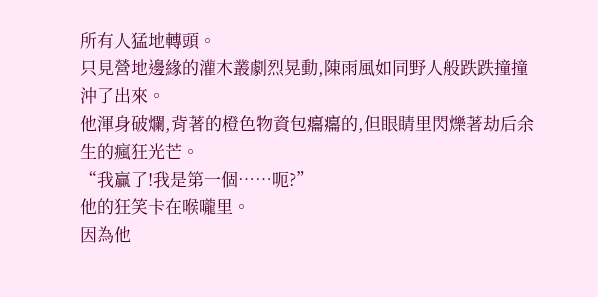所有人猛地轉頭。
只見營地邊緣的灌木叢劇烈晃動,陳雨風如同野人般跌跌撞撞沖了出來。
他渾身破爛,背著的橙色物資包癟癟的,但眼睛里閃爍著劫后余生的瘋狂光芒。
“我贏了!我是第一個……呃?”
他的狂笑卡在喉嚨里。
因為他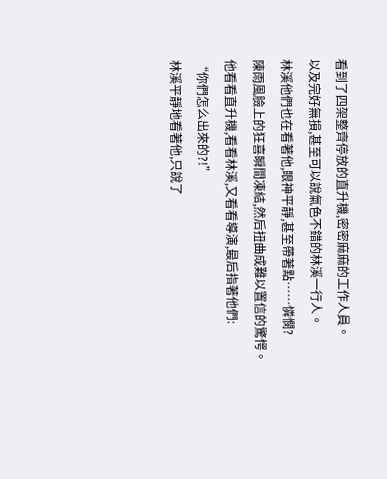看到了四架整齊停放的直升機,密密麻麻的工作人員。
以及完好無損,甚至可以說氣色不錯的林溪一行人。
林溪他們也在看著他,眼神平靜,甚至帶著點……憐憫?
陳雨風臉上的狂喜瞬間凍結,然后扭曲成難以置信的驚愕。
他看看直升機,看看林溪,又看看導演,最后指著他們:
“你們怎么出來的?!”
林溪平靜地看著他,只說了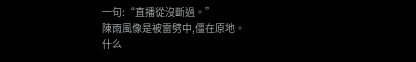一句:“直播從沒斷過。”
陳雨風像是被雷劈中,僵在原地。
什么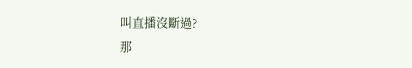叫直播沒斷過?
那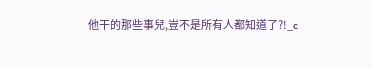他干的那些事兒,豈不是所有人都知道了?!_c